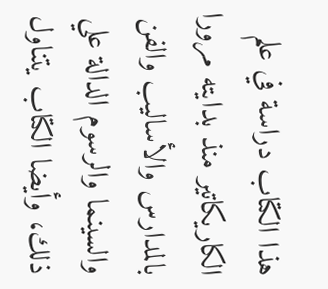هذا الكتاب دراسة في علم الكاريكاتير منذ بدايته مرورا بالمدارس والأساليب والفن والسينما والرسوم الدالة علي ذلك، وأيضا الكتاب يتناول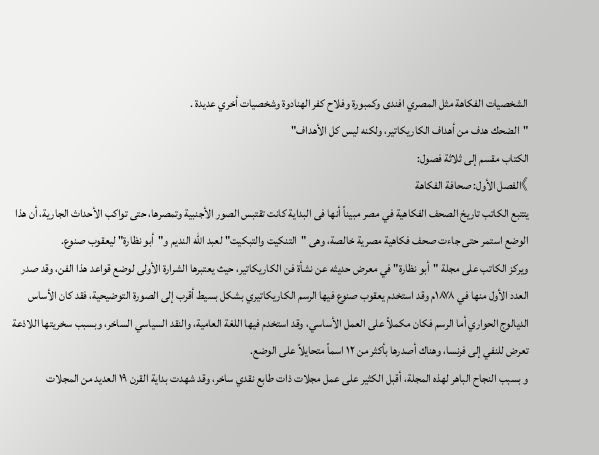الشخصيات الفكاهة مثل المصري افندى وكمبورة وفلاح كفر الهنادوة وشخصيات أخري عديدة .
"الضحك هدف من أهداف الكاريكاتير، ولكنه ليس كل الأهداف"
الكتاب مقسم إلى ثلاثة فصول:
》الفصل الأول: صحافة الفكاهة
يتتبع الكاتب تاريخ الصحف الفكاهية في مصر مبيناً أنها فى البداية كانت تقتبس الصور الأجنبية وتمصرها، حتى تواكب الأحداث الجارية، أن هذا الوضع استمر حتى جاءت صحف فكاهية مصرية خالصة، وهى "التنكيت والتبكيت" لعبد الله النديم و"أبو نظارة" ليعقوب صنوع.
ويركز الكاتب على مجلة "أبو نظارة" في معرض حديثه عن نشأة فن الكاريكاتير، حيث يعتبرها الشرارة الأولى لوضع قواعد هذا الفن، وقد صدر العدد الأول منها في ١٨٧٨م وقد استخدم يعقوب صنوع فيها الرسم الكاريكاتيري بشكل بسيط أقرب إلى الصورة التوضيحية، فقد كان الأساس الديالوج الحواري أما الرسم فكان مكملاً على العمل الأساسي، وقد استخدم فيها اللغة العامية، والنقد السياسي الساخر، وبسبب سخريتها اللاذعة تعرض للنفي إلى فرنسا، وهناك أصدرها بأكثر من ١٢ اسماً متحايلاً على الوضع.
و بسبب النجاح الباهر لهذه المجلة، أقبل الكثير على عمل مجلات ذات طابع نقدي ساخر، وقد شهدت بداية القرن ١٩ العديد من المجلات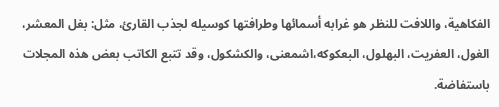الفكاهية، واللافت للنظر هو غرابه أسمائها وطرافتها كوسيله لجذب القارئ، مثل: بغل المعشر، الغول، العفريت، البهلول، البعكوكه،اشمعنى، والكشكول، وقد تتبع الكاتب بعض هذه المجلات باستفاضة.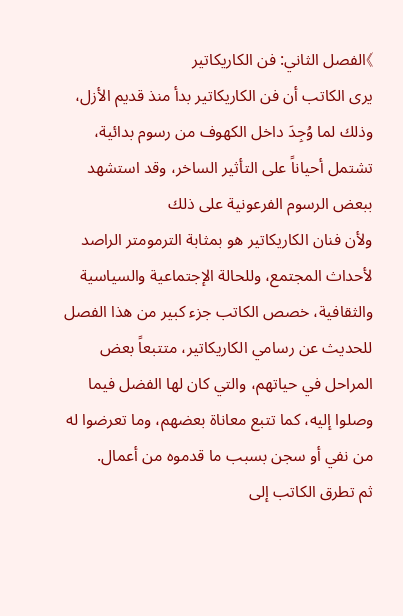》الفصل الثاني: فن الكاريكاتير
يرى الكاتب أن فن الكاريكاتير بدأ منذ قديم الأزل، وذلك لما وُجِدَ داخل الكهوف من رسوم بدائية، تشتمل أحياناً على التأثير الساخر، وقد استشهد ببعض الرسوم الفرعونية على ذلك
ولأن فنان الكاريكاتير هو بمثابة الترمومتر الراصد لأحداث المجتمع، وللحالة الإجتماعية والسياسية والثقافية، خصص الكاتب جزء كبير من هذا الفصل للحديث عن رسامي الكاريكاتير، متتبعاً بعض المراحل في حياتهم، والتي كان لها الفضل فيما وصلوا إليه، كما تتبع معاناة بعضهم، وما تعرضوا له من نفي أو سجن بسبب ما قدموه من أعمال.
ثم تطرق الكاتب إلى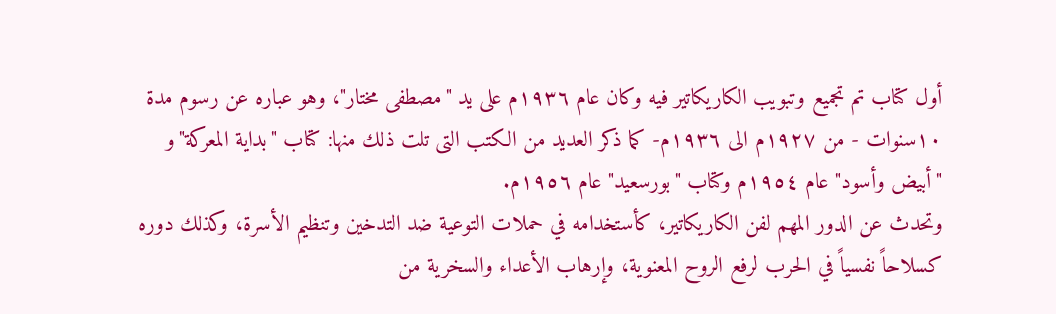أول كتاب تم تجميع وتبويب الكاريكاتير فيه وكان عام ١٩٣٦م على يد "مصطفى مختار"، وهو عباره عن رسوم مدة ١٠سنوات - من ١٩٢٧م الى ١٩٣٦م- كما ذكر العديد من الكتب التى تلت ذلك منها: كتاب "بداية المعركة"و "أبيض وأسود" عام ١٩٥٤م وكتاب "بورسعيد" عام ١٩٥٦م.
وتحدث عن الدور المهم لفن الكاريكاتير، كأستخدامه في حملات التوعية ضد التدخين وتنظيم الأسرة، وكذلك دوره كسلاحاً نفسياً في الحرب لرفع الروح المعنوية، وإرهاب الأعداء والسخرية من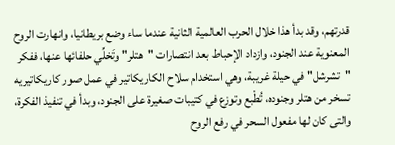قدرتهم، وقد بدأ هذا خلال الحرب العالمية الثانية عندما ساء وضع بريطانيا، وانهارت الروح المعنوية عند الجنود، وازداد الإحباط بعد انتصارات "هتلر" وتَخلِّي حلفائها عنها، ففكر "تشرشل" في حيلة غريبة، وهي استخدام سلاح الكاريكاتير في عمل صور كاريكاتيريه تسخر من هتلر وجنوده، تُطْبع وتوزع في كتيبات صغيرة على الجنود، وبدأ في تنفيذ الفكرة، والتى كان لها مفعول السحر في رفع الروح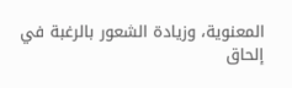المعنوية، وزيادة الشعور بالرغبة في إلحاق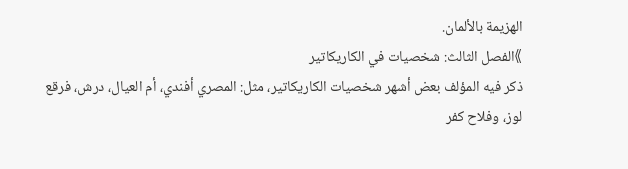الهزيمة بالألمان.
》الفصل الثالث: شخصيات في الكاريكاتير
ذكر فيه المؤلف بعض أشهر شخصيات الكاريكاتير، مثل: المصري أفندي، أم العيال، درش، فرقع لوز، وفلاح كفر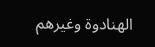الهنادوة وغيرهم